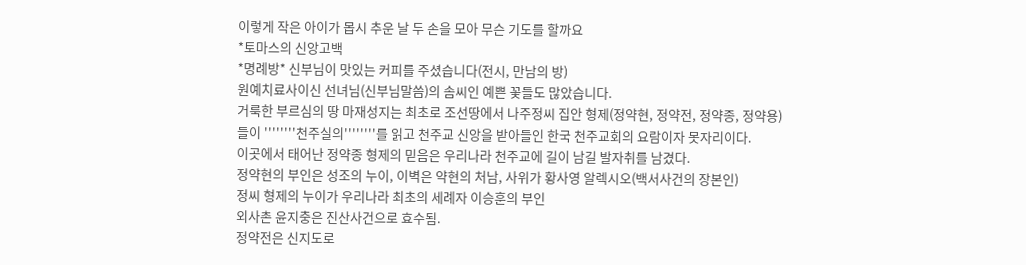이렇게 작은 아이가 몹시 추운 날 두 손을 모아 무슨 기도를 할까요
*토마스의 신앙고백
*명례방* 신부님이 맛있는 커피를 주셨습니다(전시, 만남의 방)
원예치료사이신 선녀님(신부님말씀)의 솜씨인 예쁜 꽃들도 많았습니다.
거룩한 부르심의 땅 마재성지는 최초로 조선땅에서 나주정씨 집안 형제(정약현, 정약전, 정약종, 정약용)
들이 ''''''''천주실의''''''''를 읽고 천주교 신앙을 받아들인 한국 천주교회의 요람이자 못자리이다.
이곳에서 태어난 정약종 형제의 믿음은 우리나라 천주교에 길이 남길 발자취를 남겼다.
정약현의 부인은 성조의 누이, 이벽은 약현의 처남, 사위가 황사영 알렉시오(백서사건의 장본인)
정씨 형제의 누이가 우리나라 최초의 세례자 이승훈의 부인
외사촌 윤지충은 진산사건으로 효수됨.
정약전은 신지도로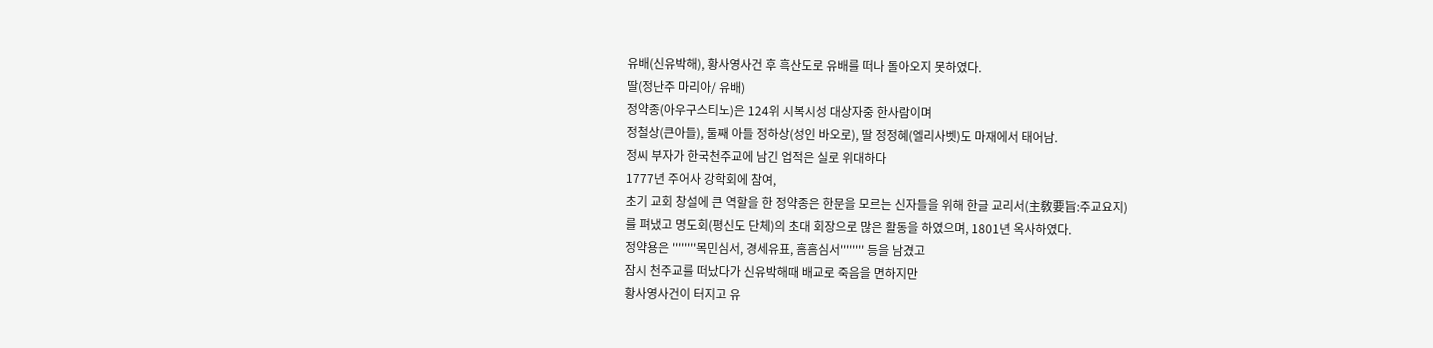유배(신유박해), 황사영사건 후 흑산도로 유배를 떠나 돌아오지 못하였다.
딸(정난주 마리아/ 유배)
정약종(아우구스티노)은 124위 시복시성 대상자중 한사람이며
정철상(큰아들), 둘째 아들 정하상(성인 바오로), 딸 정정혜(엘리사벳)도 마재에서 태어남.
정씨 부자가 한국천주교에 남긴 업적은 실로 위대하다
1777년 주어사 강학회에 참여,
초기 교회 창설에 큰 역할을 한 정약종은 한문을 모르는 신자들을 위해 한글 교리서(主敎要旨:주교요지)
를 펴냈고 명도회(평신도 단체)의 초대 회장으로 많은 활동을 하였으며, 1801년 옥사하였다.
정약용은 ''''''''목민심서, 경세유표, 흠흠심서'''''''' 등을 남겼고
잠시 천주교를 떠났다가 신유박해때 배교로 죽음을 면하지만
황사영사건이 터지고 유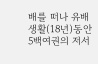배를 떠나 유배 생활(18년)동안
5백여권의 저서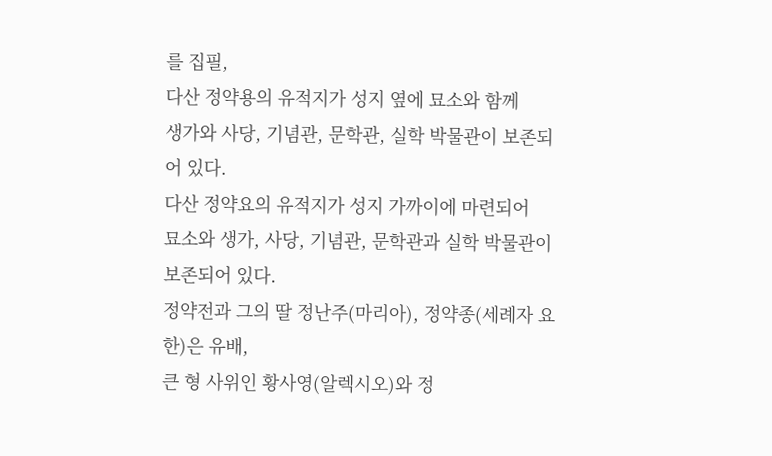를 집필,
다산 정약용의 유적지가 성지 옆에 묘소와 함께
생가와 사당, 기념관, 문학관, 실학 박물관이 보존되어 있다.
다산 정약요의 유적지가 성지 가까이에 마련되어
묘소와 생가, 사당, 기념관, 문학관과 실학 박물관이 보존되어 있다.
정약전과 그의 딸 정난주(마리아), 정약종(세례자 요한)은 유배,
큰 형 사위인 황사영(알렉시오)와 정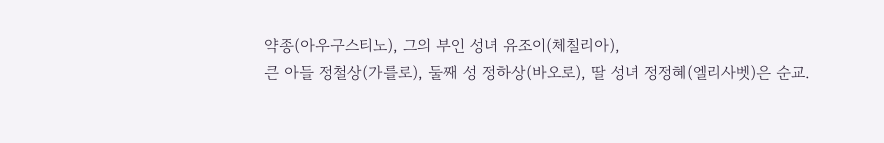약종(아우구스티노), 그의 부인 성녀 유조이(체칠리아),
큰 아들 정철상(가를로), 둘째 성 정하상(바오로), 딸 성녀 정정혜(엘리사벳)은 순교.